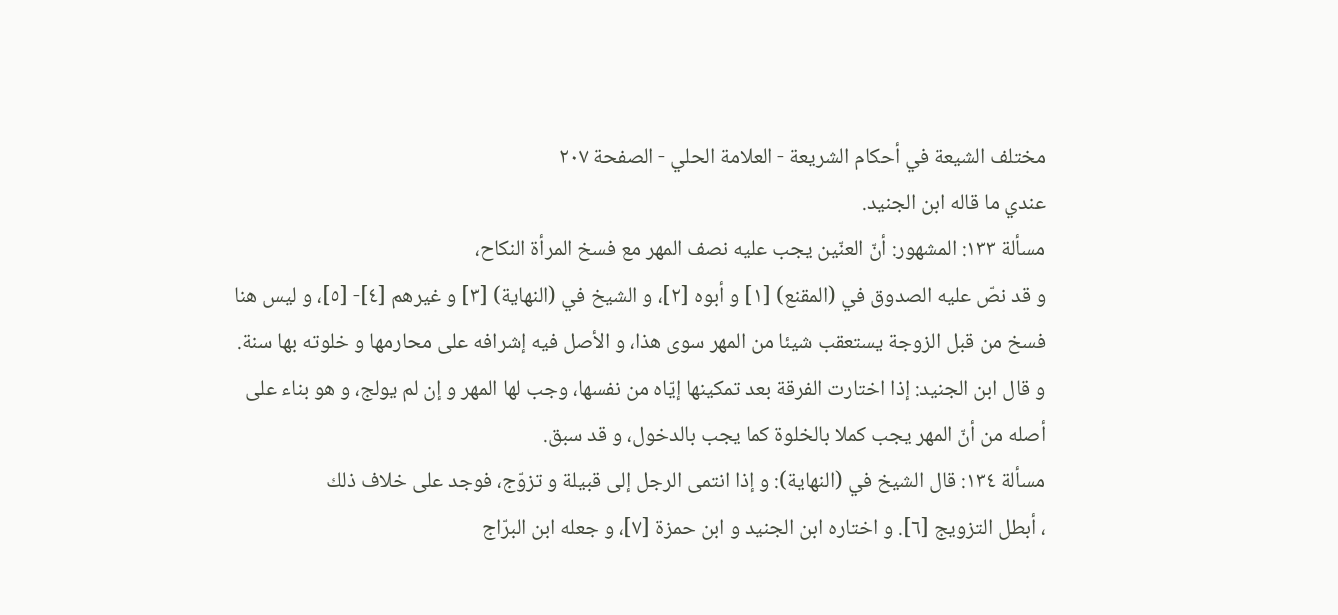مختلف الشيعة في أحكام الشريعة - العلامة الحلي - الصفحة ٢٠٧
عندي ما قاله ابن الجنيد.
مسألة ١٣٣: المشهور: أنّ العنّين يجب عليه نصف المهر مع فسخ المرأة النكاح،
و قد نصّ عليه الصدوق في (المقنع) [١] و أبوه [٢]، و الشيخ في (النهاية) [٣] و غيرهم [٤]- [٥]، و ليس هنا فسخ من قبل الزوجة يستعقب شيئا من المهر سوى هذا، و الأصل فيه إشرافه على محارمها و خلوته بها سنة.
و قال ابن الجنيد: إذا اختارت الفرقة بعد تمكينها إيّاه من نفسها، وجب لها المهر و إن لم يولج، و هو بناء على أصله من أنّ المهر يجب كملا بالخلوة كما يجب بالدخول، و قد سبق.
مسألة ١٣٤: قال الشيخ في (النهاية): و إذا انتمى الرجل إلى قبيلة و تزوّج، فوجد على خلاف ذلك
، أبطل التزويج [٦]. و اختاره ابن الجنيد و ابن حمزة [٧]، و جعله ابن البرّاج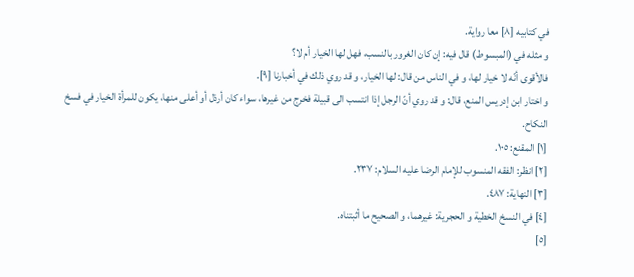في كتابيه [٨] معا رواية.
و مثله في (المبسوط) قال فيه: إن كان الغرور بالنسب، فهل لها الخيار أم لا؟
فالأقوى أنّه لا خيار لها، و في الناس من قال: لها الخيار، و قد روي ذلك في أخبارنا [٩].
و اختار ابن إدريس المنع، قال: و قد روي أنّ الرجل إذا انتسب الى قبيلة فخرج من غيرها، سواء كان أرذل أو أعلى منها، يكون للمرأة الخيار في فسخ النكاح.
[١] المقنع: ١٠٥.
[٢] انظر: الفقه المنسوب للإمام الرضا عليه السلام: ٢٣٧.
[٣] النهاية: ٤٨٧.
[٤] في النسخ الخطية و الحجرية: غيرهما، و الصحيح ما أثبتناه.
[٥]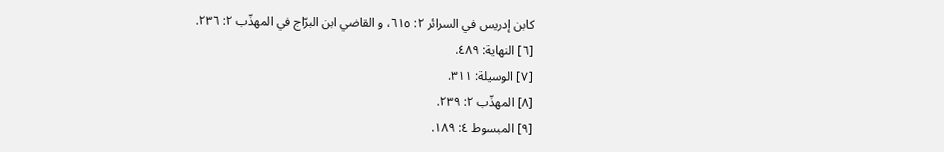كابن إدريس في السرائر ٢: ٦١٥، و القاضي ابن البرّاج في المهذّب ٢: ٢٣٦.
[٦] النهاية: ٤٨٩.
[٧] الوسيلة: ٣١١.
[٨] المهذّب ٢: ٢٣٩.
[٩] المبسوط ٤: ١٨٩.